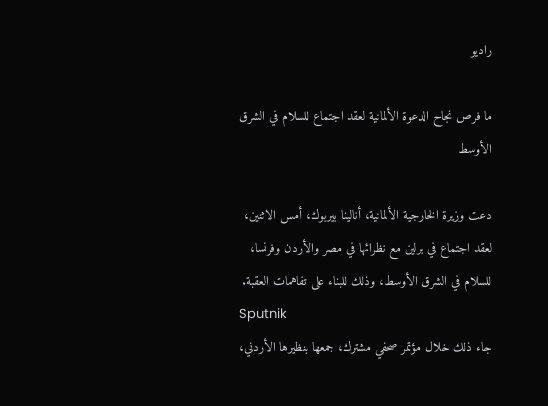راديو

ما فرص نجاح الدعوة الألمانية لعقد اجتماع للسلام في الشرق الأوسط

دعت وزيرة الخارجية الألمانية، أنالينا بيربوك، أمس الاثنين، لعقد اجتماع في برلين مع نظرائها في مصر والأردن وفرنسا، للسلام في الشرق الأوسط، وذلك للبناء على تفاهمات العقبة.
Sputnik
جاء ذلك خلال مؤتمر صحفي مشترك، جمعها بنظيرها الأردني،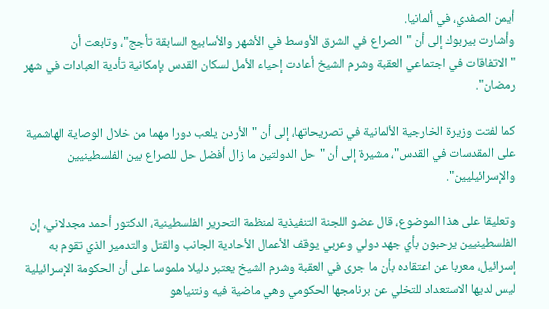أيمن الصفدي، في ألمانيا.
وأشارت بيربوك إلى أن "الصراع في الشرق الأوسط في الأشهر والأسابيع السابقة تأجج"، وتابعت أن "الاتفاقات في اجتماعي العقبة وشرم الشيخ أعادت إحياء الأمل لسكان القدس بإمكانية تأدية العبادات في شهر رمضان".

كما لفتت وزيرة الخارجية الألمانية في تصريحاتها، إلى أن "الأردن يلعب دورا مهما من خلال الوصاية الهاشمية على المقدسات في القدس"، مشيرة إلى أن "حل الدولتين ما زال أفضل حل للصراع بين الفلسطينيين والإسرائيليين".

وتعليقا على هذا الموضوع، قال عضو اللجنة التنفيذية لمنظمة التحرير الفلسطينية، الدكتور أحمد مجدلاني، إن الفلسطينيين يرحبون بأي جهد دولي وعربي يوقف الأعمال الأحادية الجانب والقتل والتدمير الذي تقوم به إسرائيل، معربا عن اعتقاده بأن ما جرى في العقبة وشرم الشيخ يعتبر دليلا ملموسا على أن الحكومة الإسرائيلية ليس لديها الاستعداد للتخلي عن برنامجها الحكومي وهي ماضية فيه ونتنياهو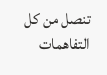تنصل من كل التفاهمات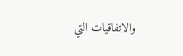والاتفاقيات التي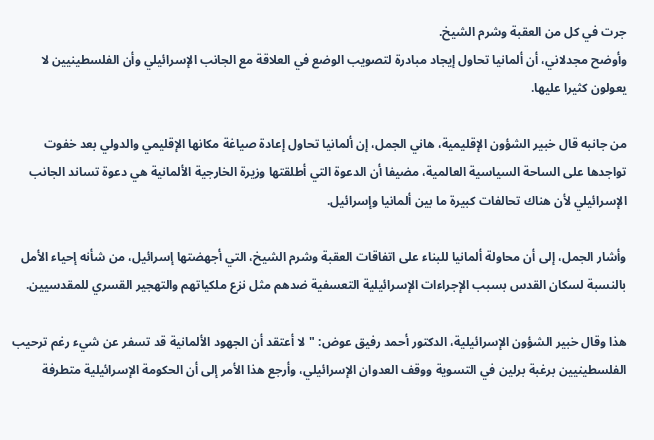جرت في كل من العقبة وشرم الشيخ.
وأوضح مجدلاني، أن ألمانيا تحاول إيجاد مبادرة لتصويب الوضع في العلاقة مع الجانب الإسرائيلي وأن الفلسطينيين لا يعولون كثيرا عليها.

من جانبه قال خبير الشؤون الإقليمية، هاني الجمل، إن ألمانيا تحاول إعادة صياغة مكانها الإقليمي والدولي بعد خفوت تواجدها على الساحة السياسية العالمية، مضيفا أن الدعوة التي أطلقتها وزيرة الخارجية الألمانية هي دعوة تساند الجانب الإسرائيلي لأن هناك تحالفات كبيرة ما بين ألمانيا وإسرائيل.

وأشار الجمل، إلى أن محاولة ألمانيا للبناء على اتفاقات العقبة وشرم الشيخ، التي أجهضتها إسرائيل، من شأنه إحياء الأمل بالنسبة لسكان القدس بسبب الإجراءات الإسرائيلية التعسفية ضدهم مثل نزع ملكياتهم والتهجير القسري للمقدسيين.

هذا وقال خبير الشؤون الإسرائيلية، الدكتور أحمد رفيق عوض: "لا أعتقد أن الجهود الألمانية قد تسفر عن شيء رغم ترحيب الفلسطينيين برغبة برلين في التسوية ووقف العدوان الإسرائيلي، وأرجع هذا الأمر إلى أن الحكومة الإسرائيلية متطرفة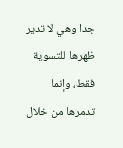جدا وهي لا تدير ظهرها للتسوية فقط، وإنما تدمرها من خلال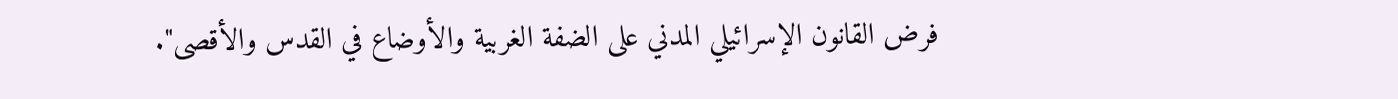فرض القانون الإسرائيلي المدني على الضفة الغربية والأوضاع في القدس والأقصى".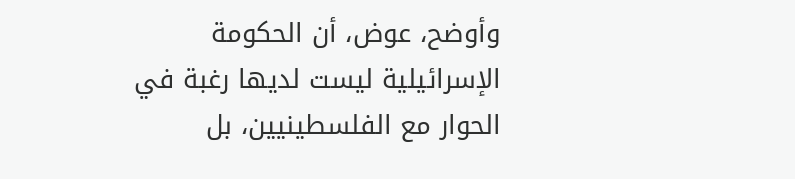وأوضح، عوض، أن الحكومة الإسرائيلية ليست لديها رغبة في الحوار مع الفلسطينيين، بل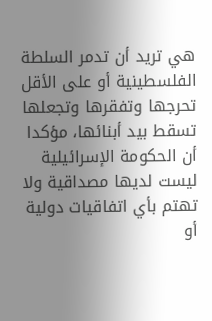هي تريد أن تدمر السلطة الفلسطينية أو على الأقل تحرجها وتفقرها وتجعلها تسقط بيد أبنائها، مؤكدا أن الحكومة الإسرائيلية ليست لديها مصداقية ولا تهتم بأي اتفاقيات دولية أو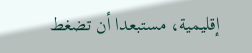إقليمية، مستبعدا أن تضغط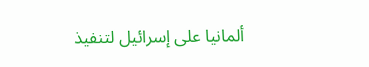ألمانيا على إسرائيل لتنفيذ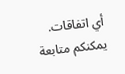أي اتفاقات.
يمكنكم متابعة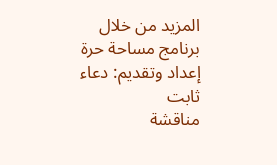المزيد من خلال برنامج مساحة حرة
إعداد وتقديم: دعاء ثابت
مناقشة